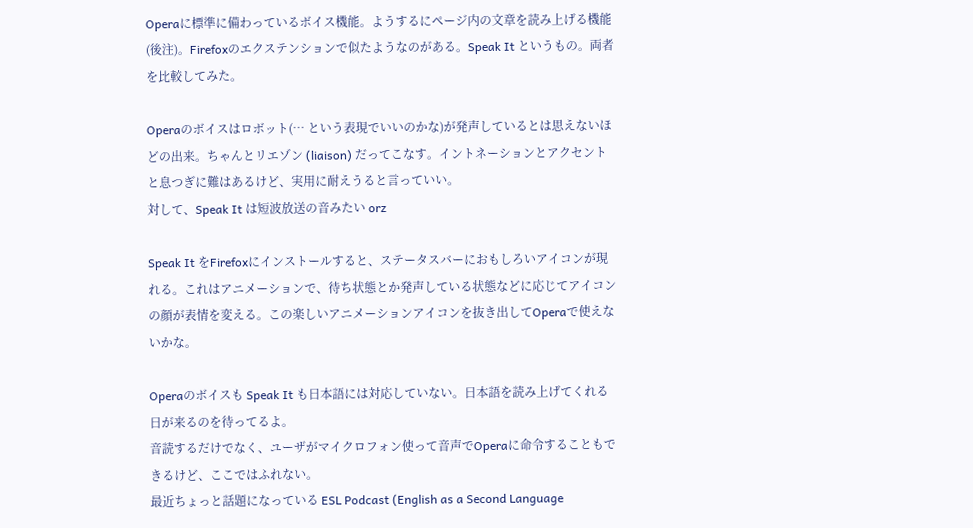Operaに標準に備わっているボイス機能。ようするにページ内の文章を読み上げる機能(後注)。Firefoxのエクステンションで似たようなのがある。Speak It というもの。両者を比較してみた。

Operaのボイスはロボット(… という表現でいいのかな)が発声しているとは思えないほどの出来。ちゃんとリエゾン (liaison) だってこなす。イントネーションとアクセントと息つぎに難はあるけど、実用に耐えうると言っていい。
対して、Speak It は短波放送の音みたい orz

Speak It をFirefoxにインストールすると、ステータスバーにおもしろいアイコンが現れる。これはアニメーションで、待ち状態とか発声している状態などに応じてアイコンの顔が表情を変える。この楽しいアニメーションアイコンを抜き出してOperaで使えないかな。

Operaのボイスも Speak It も日本語には対応していない。日本語を読み上げてくれる日が来るのを待ってるよ。
音読するだけでなく、ユーザがマイクロフォン使って音声でOperaに命令することもできるけど、ここではふれない。
最近ちょっと話題になっている ESL Podcast (English as a Second Language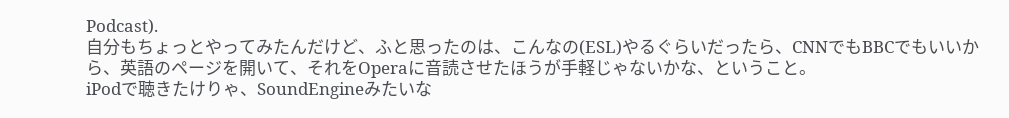Podcast).
自分もちょっとやってみたんだけど、ふと思ったのは、こんなの(ESL)やるぐらいだったら、CNNでもBBCでもいいから、英語のページを開いて、それをOperaに音読させたほうが手軽じゃないかな、ということ。
iPodで聴きたけりゃ、SoundEngineみたいな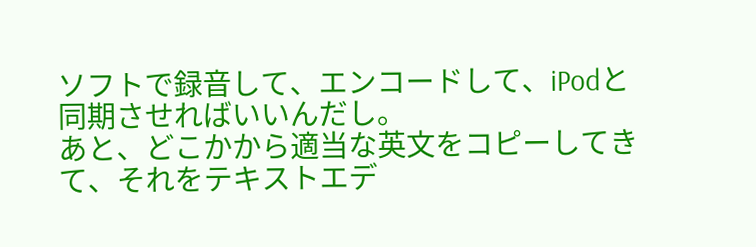ソフトで録音して、エンコードして、iPodと同期させればいいんだし。
あと、どこかから適当な英文をコピーしてきて、それをテキストエデ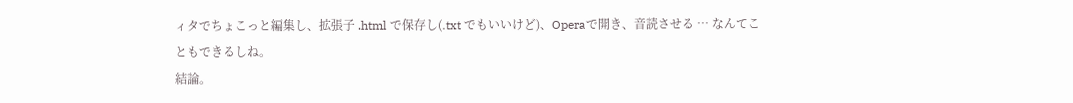ィタでちょこっと編集し、拡張子 .html で保存し(.txt でもいいけど)、Operaで開き、音読させる … なんてこともできるしね。
結論。